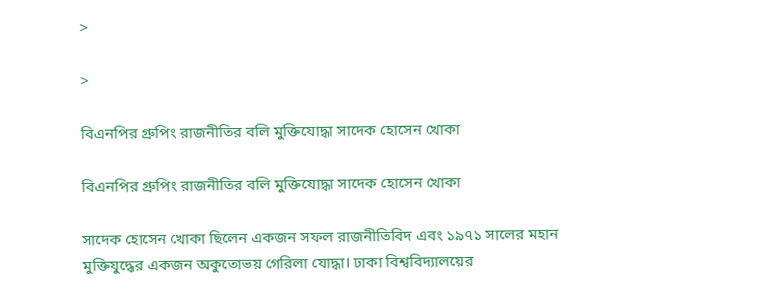>

>

বিএনপির গ্রুপিং রাজনীতির বলি মুক্তিযোদ্ধা সাদেক হোসেন খোকা

বিএনপির গ্রুপিং রাজনীতির বলি মুক্তিযোদ্ধা সাদেক হোসেন খোকা

সাদেক হোসেন খোকা ছিলেন একজন সফল রাজনীতিবিদ এবং ১৯৭১ সালের মহান মুক্তিযুদ্ধের একজন অকুতোভয় গেরিলা যোদ্ধা। ঢাকা বিশ্ববিদ্যালয়ের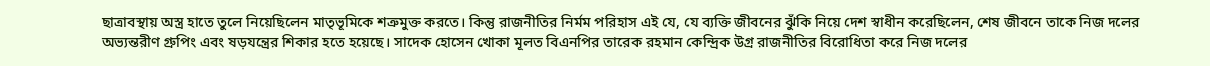ছাত্রাবস্থায় অস্ত্র হাতে তুলে নিয়েছিলেন মাতৃভূমিকে শত্রুমুক্ত করতে। কিন্তু রাজনীতির নির্মম পরিহাস এই যে, যে ব্যক্তি জীবনের ঝুঁকি নিয়ে দেশ স্বাধীন করেছিলেন, শেষ জীবনে তাকে নিজ দলের অভ্যন্তরীণ গ্রুপিং এবং ষড়যন্ত্রের শিকার হতে হয়েছে। সাদেক হোসেন খোকা মূলত বিএনপির তারেক রহমান কেন্দ্রিক উগ্র রাজনীতির বিরোধিতা করে নিজ দলের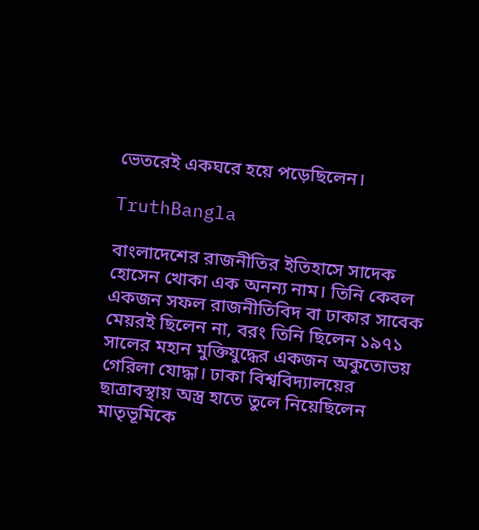ভেতরেই একঘরে হয়ে পড়েছিলেন।

TruthBangla

বাংলাদেশের রাজনীতির ইতিহাসে সাদেক হোসেন খোকা এক অনন্য নাম। তিনি কেবল একজন সফল রাজনীতিবিদ বা ঢাকার সাবেক মেয়রই ছিলেন না, বরং তিনি ছিলেন ১৯৭১ সালের মহান মুক্তিযুদ্ধের একজন অকুতোভয় গেরিলা যোদ্ধা। ঢাকা বিশ্ববিদ্যালয়ের ছাত্রাবস্থায় অস্ত্র হাতে তুলে নিয়েছিলেন মাতৃভূমিকে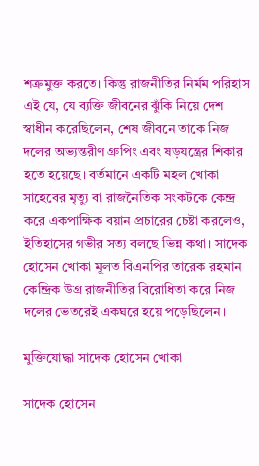শত্রুমুক্ত করতে। কিন্তু রাজনীতির নির্মম পরিহাস এই যে, যে ব্যক্তি জীবনের ঝুঁকি নিয়ে দেশ স্বাধীন করেছিলেন, শেষ জীবনে তাকে নিজ দলের অভ্যন্তরীণ গ্রুপিং এবং ষড়যন্ত্রের শিকার হতে হয়েছে। বর্তমানে একটি মহল খোকা সাহেবের মৃত্যু বা রাজনৈতিক সংকটকে কেন্দ্র করে একপাক্ষিক বয়ান প্রচারের চেষ্টা করলেও, ইতিহাসের গভীর সত্য বলছে ভিন্ন কথা। সাদেক হোসেন খোকা মূলত বিএনপির তারেক রহমান কেন্দ্রিক উগ্র রাজনীতির বিরোধিতা করে নিজ দলের ভেতরেই একঘরে হয়ে পড়েছিলেন।

মুক্তিযোদ্ধা সাদেক হোসেন খোকা

সাদেক হোসেন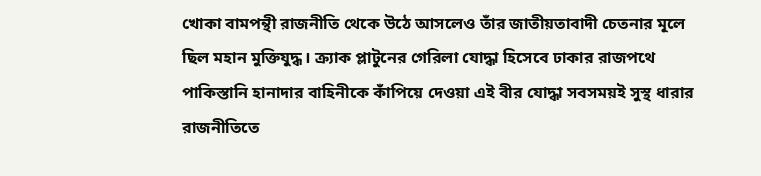খোকা বামপন্থী রাজনীতি থেকে উঠে আসলেও তাঁর জাতীয়তাবাদী চেতনার মূলে ছিল মহান মুক্তিযুদ্ধ। ক্র্যাক প্লাটুনের গেরিলা যোদ্ধা হিসেবে ঢাকার রাজপথে পাকিস্তানি হানাদার বাহিনীকে কাঁপিয়ে দেওয়া এই বীর যোদ্ধা সবসময়ই সুস্থ ধারার রাজনীতিতে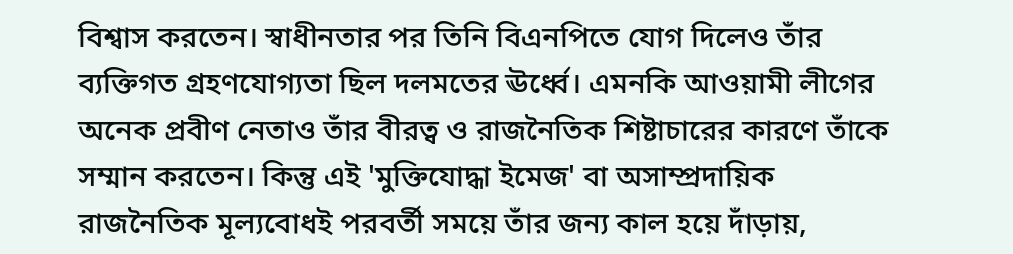বিশ্বাস করতেন। স্বাধীনতার পর তিনি বিএনপিতে যোগ দিলেও তাঁর ব্যক্তিগত গ্রহণযোগ্যতা ছিল দলমতের ঊর্ধ্বে। এমনকি আওয়ামী লীগের অনেক প্রবীণ নেতাও তাঁর বীরত্ব ও রাজনৈতিক শিষ্টাচারের কারণে তাঁকে সম্মান করতেন। কিন্তু এই 'মুক্তিযোদ্ধা ইমেজ' বা অসাম্প্রদায়িক রাজনৈতিক মূল্যবোধই পরবর্তী সময়ে তাঁর জন্য কাল হয়ে দাঁড়ায়,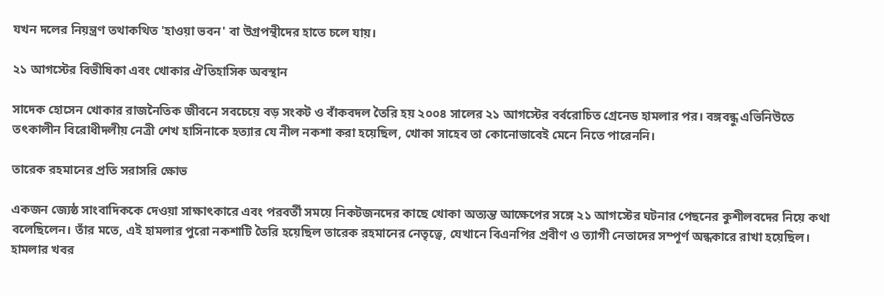যখন দলের নিয়ন্ত্রণ তথাকথিত 'হাওয়া ভবন' বা উগ্রপন্থীদের হাতে চলে যায়।

২১ আগস্টের বিভীষিকা এবং খোকার ঐতিহাসিক অবস্থান

সাদেক হোসেন খোকার রাজনৈতিক জীবনে সবচেয়ে বড় সংকট ও বাঁকবদল তৈরি হয় ২০০৪ সালের ২১ আগস্টের বর্বরোচিত গ্রেনেড হামলার পর। বঙ্গবন্ধু এভিনিউতে তৎকালীন বিরোধীদলীয় নেত্রী শেখ হাসিনাকে হত্যার যে নীল নকশা করা হয়েছিল, খোকা সাহেব তা কোনোভাবেই মেনে নিতে পারেননি।

তারেক রহমানের প্রতি সরাসরি ক্ষোভ

একজন জ্যেষ্ঠ সাংবাদিককে দেওয়া সাক্ষাৎকারে এবং পরবর্তী সময়ে নিকটজনদের কাছে খোকা অত্যন্ত আক্ষেপের সঙ্গে ২১ আগস্টের ঘটনার পেছনের কুশীলবদের নিয়ে কথা বলেছিলেন। তাঁর মতে, এই হামলার পুরো নকশাটি তৈরি হয়েছিল তারেক রহমানের নেতৃত্বে, যেখানে বিএনপির প্রবীণ ও ত্যাগী নেতাদের সম্পূর্ণ অন্ধকারে রাখা হয়েছিল। হামলার খবর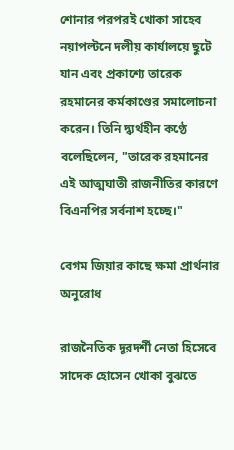শোনার পরপরই খোকা সাহেব নয়াপল্টনে দলীয় কার্যালয়ে ছুটে যান এবং প্রকাশ্যে তারেক রহমানের কর্মকাণ্ডের সমালোচনা করেন। তিনি দ্ব্যর্থহীন কণ্ঠে বলেছিলেন, "তারেক রহমানের এই আত্মঘাতী রাজনীতির কারণে বিএনপির সর্বনাশ হচ্ছে।"

বেগম জিয়ার কাছে ক্ষমা প্রার্থনার অনুরোধ

রাজনৈতিক দূরদর্শী নেতা হিসেবে সাদেক হোসেন খোকা বুঝতে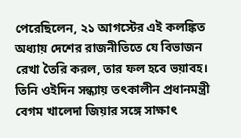পেরেছিলেন, ২১ আগস্টের এই কলঙ্কিত অধ্যায় দেশের রাজনীতিতে যে বিভাজন রেখা তৈরি করল, তার ফল হবে ভয়াবহ। তিনি ওইদিন সন্ধ্যায় তৎকালীন প্রধানমন্ত্রী বেগম খালেদা জিয়ার সঙ্গে সাক্ষাৎ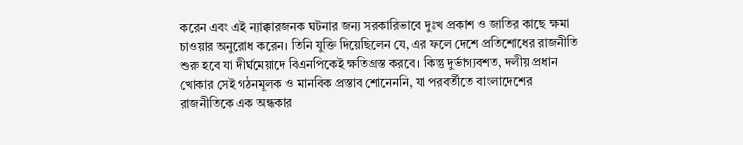করেন এবং এই ন্যাক্কারজনক ঘটনার জন্য সরকারিভাবে দুঃখ প্রকাশ ও জাতির কাছে ক্ষমা চাওয়ার অনুরোধ করেন। তিনি যুক্তি দিয়েছিলেন যে, এর ফলে দেশে প্রতিশোধের রাজনীতি শুরু হবে যা দীর্ঘমেয়াদে বিএনপিকেই ক্ষতিগ্রস্ত করবে। কিন্তু দুর্ভাগ্যবশত, দলীয় প্রধান খোকার সেই গঠনমূলক ও মানবিক প্রস্তাব শোনেননি, যা পরবর্তীতে বাংলাদেশের রাজনীতিকে এক অন্ধকার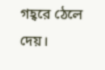গহ্বরে ঠেলে দেয়।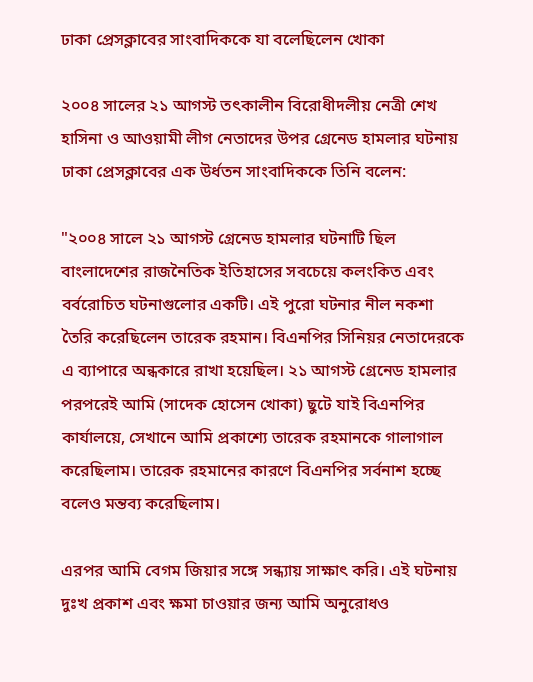ঢাকা প্রেসক্লাবের সাংবাদিককে যা বলেছিলেন খোকা

২০০৪ সালের ২১ আগস্ট তৎকালীন বিরোধীদলীয় নেত্রী শেখ হাসিনা ও আওয়ামী লীগ নেতাদের উপর গ্রেনেড হামলার ঘটনায় ঢাকা প্রেসক্লাবের এক উর্ধতন সাংবাদিককে তিনি বলেন:

"২০০৪ সালে ২১ আগস্ট গ্রেনেড হামলার ঘটনাটি ছিল বাংলাদেশের রাজনৈতিক ইতিহাসের সবচেয়ে কলংকিত এবং বর্বরোচিত ঘটনাগুলোর একটি। এই পুরো ঘটনার নীল নকশা তৈরি করেছিলেন তারেক রহমান। বিএনপির সিনিয়র নেতাদেরকে এ ব্যাপারে অন্ধকারে রাখা হয়েছিল। ২১ আগস্ট গ্রেনেড হামলার পরপরেই আমি (সাদেক হোসেন খোকা) ছুটে যাই বিএনপির কার্যালয়ে, সেখানে আমি প্রকাশ্যে তারেক রহমানকে গালাগাল করেছিলাম। তারেক রহমানের কারণে বিএনপির সর্বনাশ হচ্ছে বলেও মন্তব্য করেছিলাম।

এরপর আমি বেগম জিয়ার সঙ্গে সন্ধ্যায় সাক্ষাৎ করি। এই ঘটনায় দুঃখ প্রকাশ এবং ক্ষমা চাওয়ার জন্য আমি অনুরোধও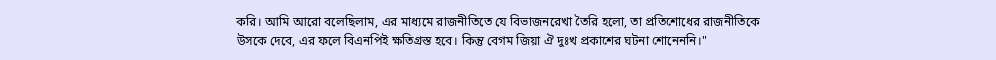করি। আমি আরো বলেছিলাম, এর মাধ্যমে রাজনীতিতে যে বিভাজনরেখা তৈরি হলো, তা প্রতিশোধের রাজনীতিকে উসকে দেবে, এর ফলে বিএনপিই ক্ষতিগ্রস্ত হবে। কিন্তু বেগম জিয়া ঐ দুঃখ প্রকাশের ঘটনা শোনেননি।"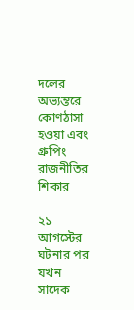দলের অভ্যন্তরে কোণঠাসা হওয়া এবং গ্রুপিং রাজনীতির শিকার

২১ আগস্টের ঘটনার পর যখন সাদেক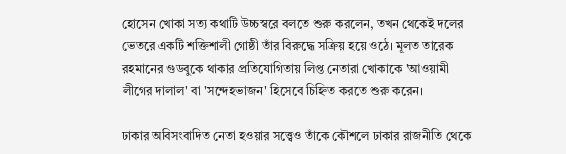হোসেন খোকা সত্য কথাটি উচ্চস্বরে বলতে শুরু করলেন, তখন থেকেই দলের ভেতরে একটি শক্তিশালী গোষ্ঠী তাঁর বিরুদ্ধে সক্রিয় হয়ে ওঠে। মূলত তারেক রহমানের গুডবুকে থাকার প্রতিযোগিতায় লিপ্ত নেতারা খোকাকে 'আওয়ামী লীগের দালাল' বা 'সন্দেহভাজন' হিসেবে চিহ্নিত করতে শুরু করেন।

ঢাকার অবিসংবাদিত নেতা হওয়ার সত্ত্বেও তাঁকে কৌশলে ঢাকার রাজনীতি থেকে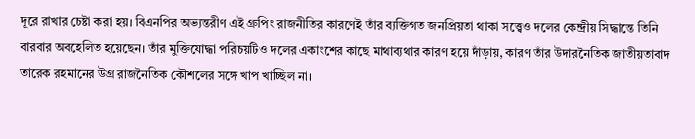দূরে রাখার চেষ্টা করা হয়। বিএনপির অভ্যন্তরীণ এই গ্রুপিং রাজনীতির কারণেই তাঁর ব্যক্তিগত জনপ্রিয়তা থাকা সত্ত্বেও দলের কেন্দ্রীয় সিদ্ধান্তে তিনি বারবার অবহেলিত হয়েছেন। তাঁর মুক্তিযোদ্ধা পরিচয়টিও দলের একাংশের কাছে মাথাব্যথার কারণ হয়ে দাঁড়ায়, কারণ তাঁর উদারনৈতিক জাতীয়তাবাদ তারেক রহমানের উগ্র রাজনৈতিক কৌশলের সঙ্গে খাপ খাচ্ছিল না।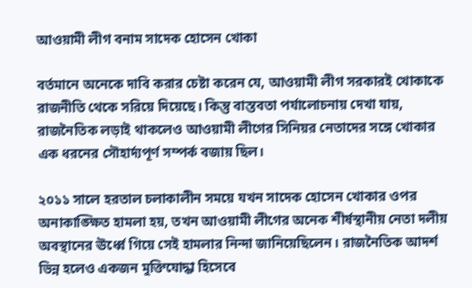আওয়ামী লীগ বনাম সাদেক হোসেন খোকা

বর্তমানে অনেকে দাবি করার চেষ্টা করেন যে, আওয়ামী লীগ সরকারই খোকাকে রাজনীতি থেকে সরিয়ে দিয়েছে। কিন্তু বাস্তবতা পর্যালোচনায় দেখা যায়, রাজনৈতিক লড়াই থাকলেও আওয়ামী লীগের সিনিয়র নেতাদের সঙ্গে খোকার এক ধরনের সৌহার্দ্যপূর্ণ সম্পর্ক বজায় ছিল।

২০১১ সালে হরতাল চলাকালীন সময়ে যখন সাদেক হোসেন খোকার ওপর অনাকাঙ্ক্ষিত হামলা হয়, তখন আওয়ামী লীগের অনেক শীর্ষস্থানীয় নেতা দলীয় অবস্থানের ঊর্ধ্বে গিয়ে সেই হামলার নিন্দা জানিয়েছিলেন। রাজনৈতিক আদর্শ ভিন্ন হলেও একজন মুক্তিযোদ্ধা হিসেবে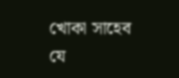খোকা সাহেব যে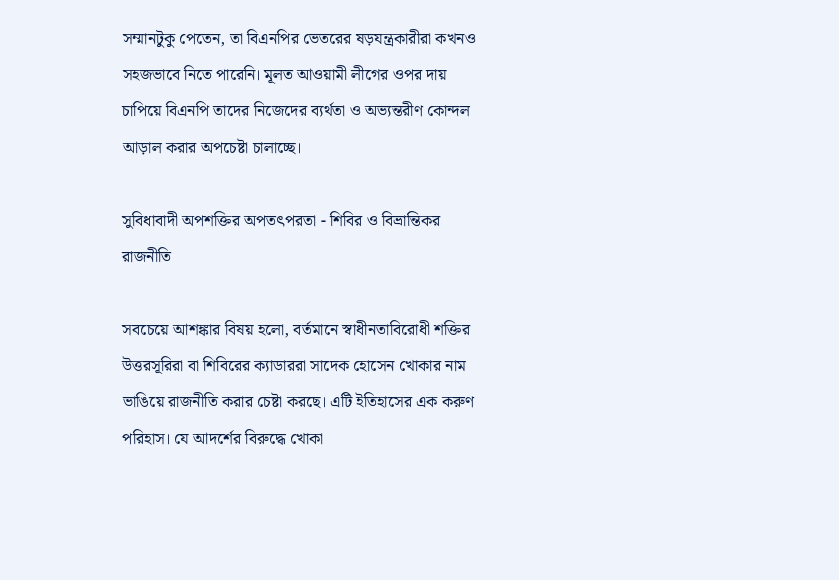সম্মানটুকু পেতেন, তা বিএনপির ভেতরের ষড়যন্ত্রকারীরা কখনও সহজভাবে নিতে পারেনি। মূলত আওয়ামী লীগের ওপর দায় চাপিয়ে বিএনপি তাদের নিজেদের ব্যর্থতা ও অভ্যন্তরীণ কোন্দল আড়াল করার অপচেষ্টা চালাচ্ছে।

সুবিধাবাদী অপশক্তির অপতৎপরতা - শিবির ও বিভ্রান্তিকর রাজনীতি

সবচেয়ে আশঙ্কার বিষয় হলো, বর্তমানে স্বাধীনতাবিরোধী শক্তির উত্তরসূরিরা বা শিবিরের ক্যাডাররা সাদেক হোসেন খোকার নাম ভাঙিয়ে রাজনীতি করার চেষ্টা করছে। এটি ইতিহাসের এক করুণ পরিহাস। যে আদর্শের বিরুদ্ধে খোকা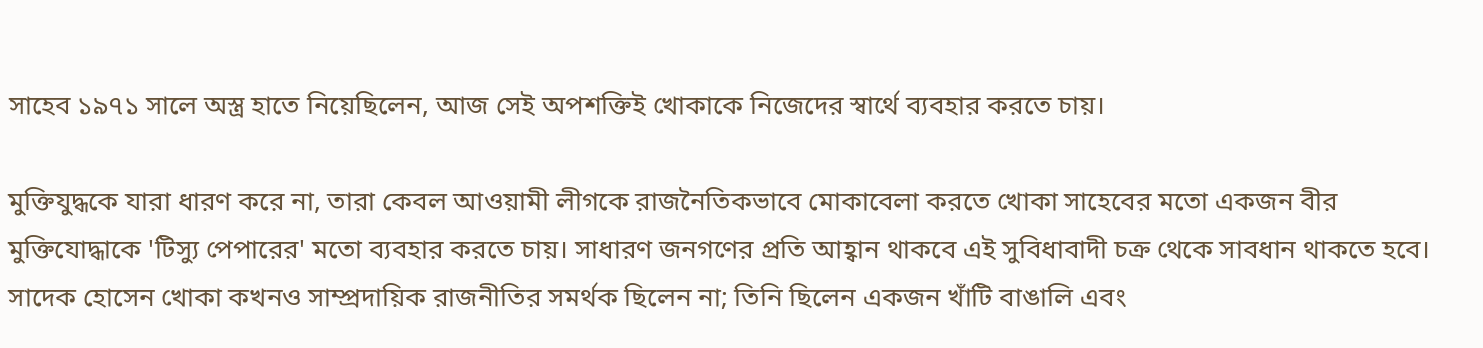সাহেব ১৯৭১ সালে অস্ত্র হাতে নিয়েছিলেন, আজ সেই অপশক্তিই খোকাকে নিজেদের স্বার্থে ব্যবহার করতে চায়।

মুক্তিযুদ্ধকে যারা ধারণ করে না, তারা কেবল আওয়ামী লীগকে রাজনৈতিকভাবে মোকাবেলা করতে খোকা সাহেবের মতো একজন বীর মুক্তিযোদ্ধাকে 'টিস্যু পেপারের' মতো ব্যবহার করতে চায়। সাধারণ জনগণের প্রতি আহ্বান থাকবে এই সুবিধাবাদী চক্র থেকে সাবধান থাকতে হবে। সাদেক হোসেন খোকা কখনও সাম্প্রদায়িক রাজনীতির সমর্থক ছিলেন না; তিনি ছিলেন একজন খাঁটি বাঙালি এবং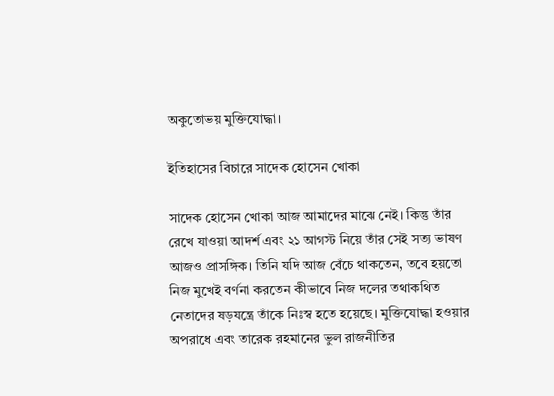অকুতোভয় মুক্তিযোদ্ধা।

ইতিহাসের বিচারে সাদেক হোসেন খোকা

সাদেক হোসেন খোকা আজ আমাদের মাঝে নেই। কিন্তু তাঁর রেখে যাওয়া আদর্শ এবং ২১ আগস্ট নিয়ে তাঁর সেই সত্য ভাষণ আজও প্রাসঙ্গিক। তিনি যদি আজ বেঁচে থাকতেন, তবে হয়তো নিজ মুখেই বর্ণনা করতেন কীভাবে নিজ দলের তথাকথিত নেতাদের ষড়যন্ত্রে তাঁকে নিঃস্ব হতে হয়েছে। মুক্তিযোদ্ধা হওয়ার অপরাধে এবং তারেক রহমানের ভুল রাজনীতির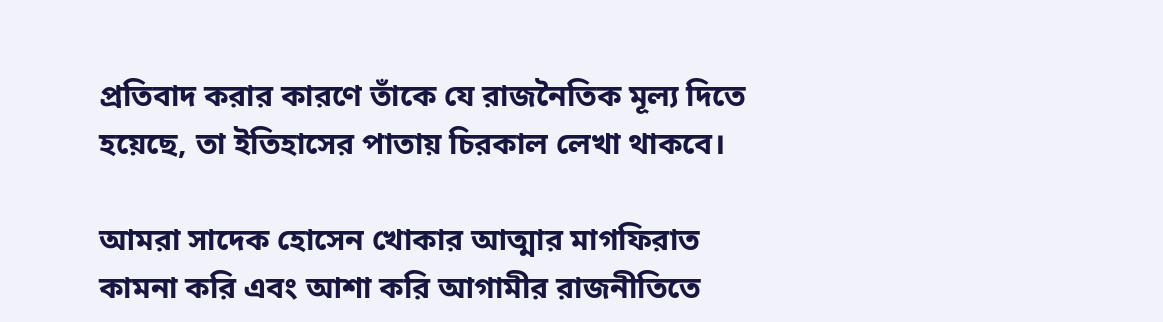প্রতিবাদ করার কারণে তাঁকে যে রাজনৈতিক মূল্য দিতে হয়েছে, তা ইতিহাসের পাতায় চিরকাল লেখা থাকবে।

আমরা সাদেক হোসেন খোকার আত্মার মাগফিরাত কামনা করি এবং আশা করি আগামীর রাজনীতিতে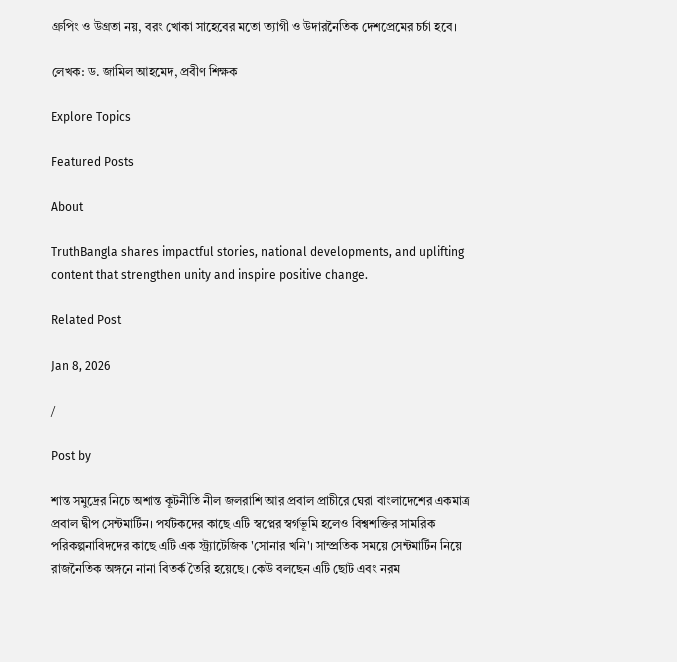গ্রুপিং ও উগ্রতা নয়, বরং খোকা সাহেবের মতো ত্যাগী ও উদারনৈতিক দেশপ্রেমের চর্চা হবে।

লেখক: ড. জামিল আহমেদ, প্রবীণ শিক্ষক

Explore Topics

Featured Posts

About

TruthBangla shares impactful stories, national developments, and uplifting content that strengthen unity and inspire positive change.

Related Post

Jan 8, 2026

/

Post by

শান্ত সমুদ্রের নিচে অশান্ত কূটনীতি নীল জলরাশি আর প্রবাল প্রাচীরে ঘেরা বাংলাদেশের একমাত্র প্রবাল দ্বীপ সেন্টমার্টিন। পর্যটকদের কাছে এটি স্বপ্নের স্বর্গভূমি হলেও বিশ্বশক্তির সামরিক পরিকল্পনাবিদদের কাছে এটি এক স্ট্র্যাটেজিক 'সোনার খনি'। সাম্প্রতিক সময়ে সেন্টমার্টিন নিয়ে রাজনৈতিক অঙ্গনে নানা বিতর্ক তৈরি হয়েছে। কেউ বলছেন এটি ছোট এবং নরম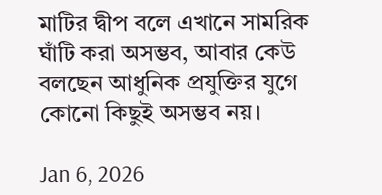মাটির দ্বীপ বলে এখানে সামরিক ঘাঁটি করা অসম্ভব, আবার কেউ বলছেন আধুনিক প্রযুক্তির যুগে কোনো কিছুই অসম্ভব নয়।

Jan 6, 2026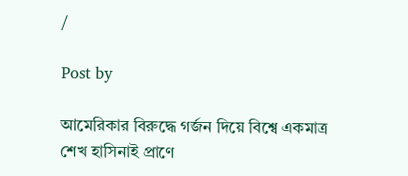/

Post by

আমেরিকার বিরুদ্ধে গর্জন দিয়ে বিশ্বে একমাত্র শেখ হাসিনাই প্রাণে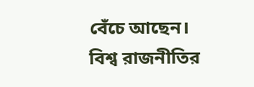বেঁচে আছেন। বিশ্ব রাজনীতির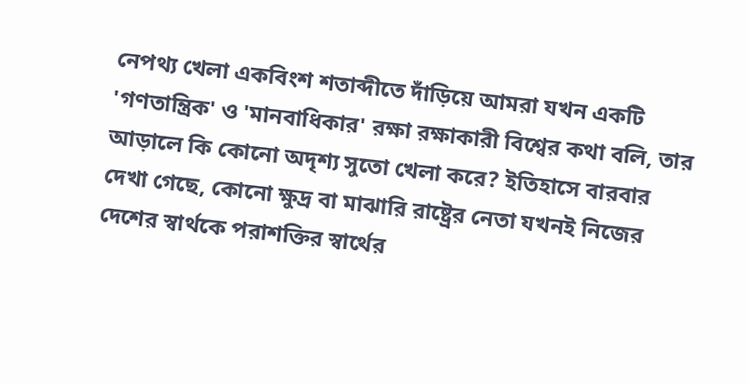নেপথ্য খেলা একবিংশ শতাব্দীতে দাঁড়িয়ে আমরা যখন একটি 'গণতান্ত্রিক' ও 'মানবাধিকার' রক্ষা রক্ষাকারী বিশ্বের কথা বলি, তার আড়ালে কি কোনো অদৃশ্য সুতো খেলা করে? ইতিহাসে বারবার দেখা গেছে, কোনো ক্ষুদ্র বা মাঝারি রাষ্ট্রের নেতা যখনই নিজের দেশের স্বার্থকে পরাশক্তির স্বার্থের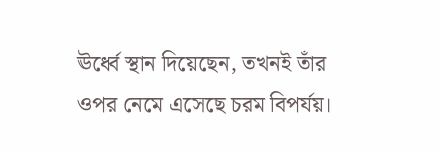ঊর্ধ্বে স্থান দিয়েছেন, তখনই তাঁর ওপর নেমে এসেছে চরম বিপর্যয়।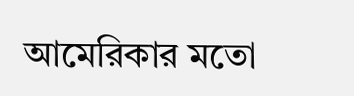আমেরিকার মতো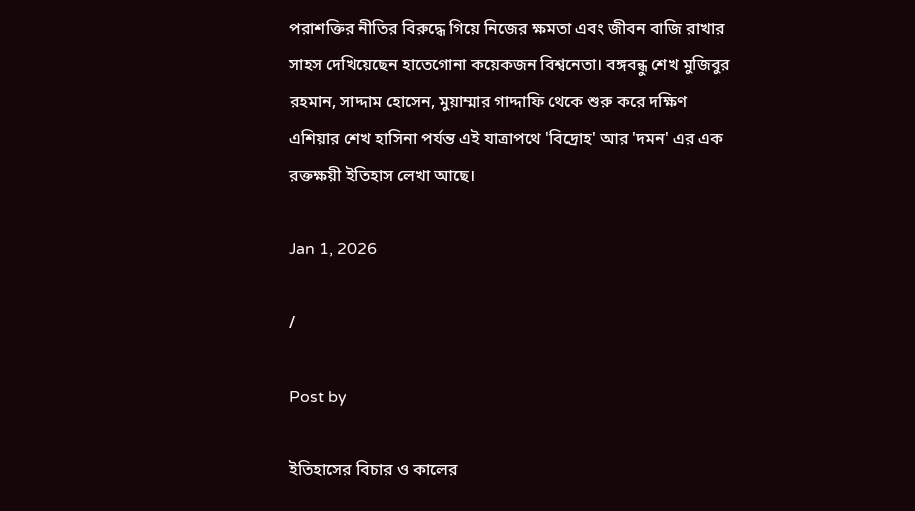পরাশক্তির নীতির বিরুদ্ধে গিয়ে নিজের ক্ষমতা এবং জীবন বাজি রাখার সাহস দেখিয়েছেন হাতেগোনা কয়েকজন বিশ্বনেতা। বঙ্গবন্ধু শেখ মুজিবুর রহমান, সাদ্দাম হোসেন, মুয়াম্মার গাদ্দাফি থেকে শুরু করে দক্ষিণ এশিয়ার শেখ হাসিনা পর্যন্ত এই যাত্রাপথে 'বিদ্রোহ' আর 'দমন' এর এক রক্তক্ষয়ী ইতিহাস লেখা আছে।

Jan 1, 2026

/

Post by

ইতিহাসের বিচার ও কালের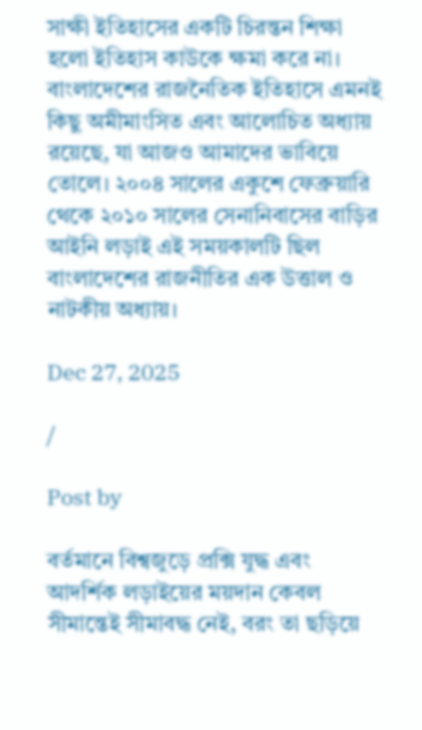সাক্ষী ইতিহাসের একটি চিরন্তন শিক্ষা হলো ইতিহাস কাউকে ক্ষমা করে না। বাংলাদেশের রাজনৈতিক ইতিহাসে এমনই কিছু অমীমাংসিত এবং আলোচিত অধ্যায় রয়েছে, যা আজও আমাদের ভাবিয়ে তোলে। ২০০৪ সালের একুশে ফেব্রুয়ারি থেকে ২০১০ সালের সেনানিবাসের বাড়ির আইনি লড়াই এই সময়কালটি ছিল বাংলাদেশের রাজনীতির এক উত্তাল ও নাটকীয় অধ্যায়।

Dec 27, 2025

/

Post by

বর্তমানে বিশ্বজুড়ে প্রক্সি যুদ্ধ এবং আদর্শিক লড়াইয়ের ময়দান কেবল সীমান্তেই সীমাবদ্ধ নেই, বরং তা ছড়িয়ে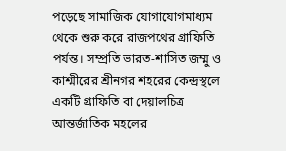পড়েছে সামাজিক যোগাযোগমাধ্যম থেকে শুরু করে রাজপথের গ্রাফিতি পর্যন্ত। সম্প্রতি ভারত-শাসিত জম্মু ও কাশ্মীরের শ্রীনগর শহরের কেন্দ্রস্থলে একটি গ্রাফিতি বা দেয়ালচিত্র আন্তর্জাতিক মহলের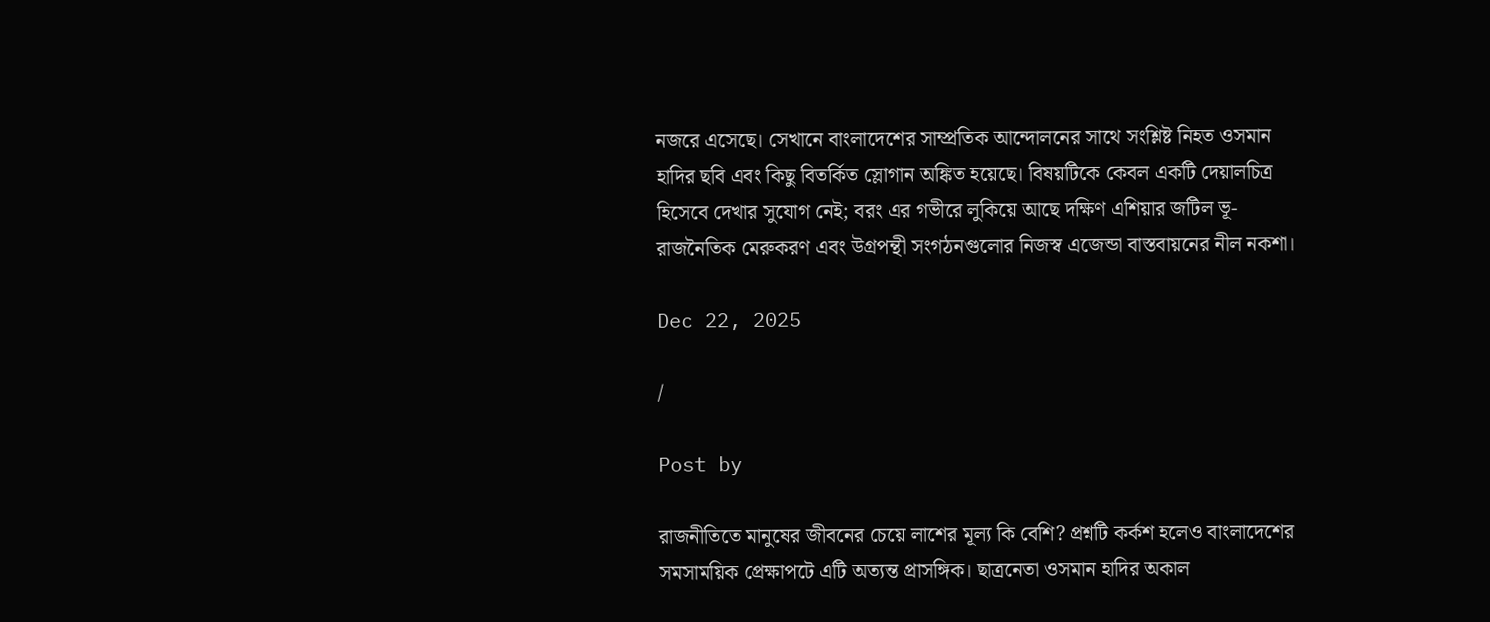নজরে এসেছে। সেখানে বাংলাদেশের সাম্প্রতিক আন্দোলনের সাথে সংশ্লিষ্ট নিহত ওসমান হাদির ছবি এবং কিছু বিতর্কিত স্লোগান অঙ্কিত হয়েছে। বিষয়টিকে কেবল একটি দেয়ালচিত্র হিসেবে দেখার সুযোগ নেই; বরং এর গভীরে লুকিয়ে আছে দক্ষিণ এশিয়ার জটিল ভূ-রাজনৈতিক মেরুকরণ এবং উগ্রপন্থী সংগঠনগুলোর নিজস্ব এজেন্ডা বাস্তবায়নের নীল নকশা।

Dec 22, 2025

/

Post by

রাজনীতিতে মানুষের জীবনের চেয়ে লাশের মূল্য কি বেশি? প্রশ্নটি কর্কশ হলেও বাংলাদেশের সমসাময়িক প্রেক্ষাপটে এটি অত্যন্ত প্রাসঙ্গিক। ছাত্রনেতা ওসমান হাদির অকাল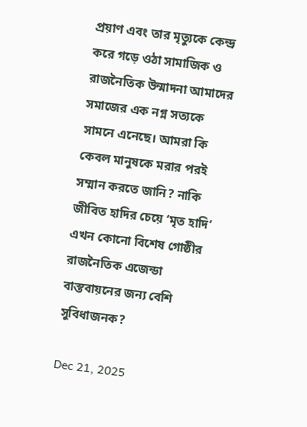প্রয়াণ এবং তার মৃত্যুকে কেন্দ্র করে গড়ে ওঠা সামাজিক ও রাজনৈতিক উন্মাদনা আমাদের সমাজের এক নগ্ন সত্যকে সামনে এনেছে। আমরা কি কেবল মানুষকে মরার পরই সম্মান করতে জানি? নাকি জীবিত হাদির চেয়ে ‘মৃত হাদি’ এখন কোনো বিশেষ গোষ্ঠীর রাজনৈতিক এজেন্ডা বাস্তবায়নের জন্য বেশি সুবিধাজনক?

Dec 21, 2025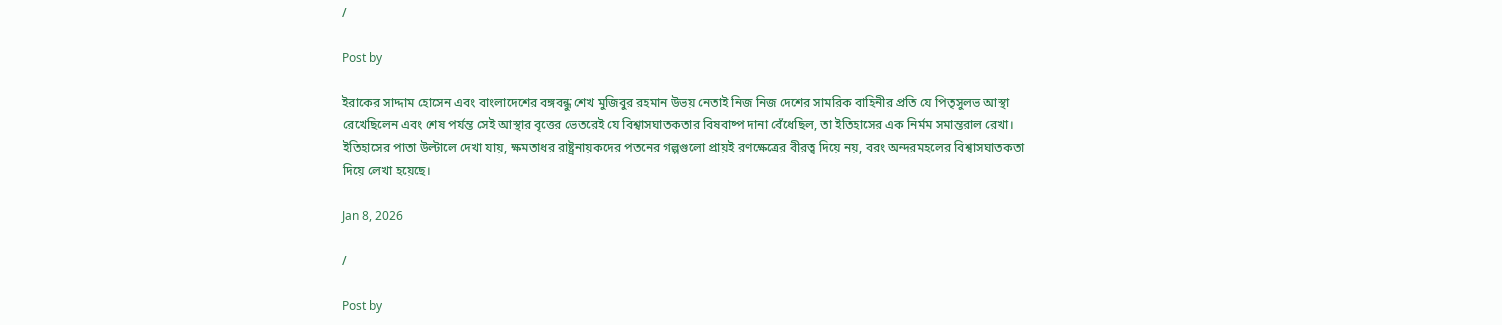/

Post by

ইরাকের সাদ্দাম হোসেন এবং বাংলাদেশের বঙ্গবন্ধু শেখ মুজিবুর রহমান উভয় নেতাই নিজ নিজ দেশের সামরিক বাহিনীর প্রতি যে পিতৃসুলভ আস্থা রেখেছিলেন এবং শেষ পর্যন্ত সেই আস্থার বৃত্তের ভেতরেই যে বিশ্বাসঘাতকতার বিষবাষ্প দানা বেঁধেছিল, তা ইতিহাসের এক নির্মম সমান্তরাল রেখা। ইতিহাসের পাতা উল্টালে দেখা যায়, ক্ষমতাধর রাষ্ট্রনায়কদের পতনের গল্পগুলো প্রায়ই রণক্ষেত্রের বীরত্ব দিয়ে নয়, বরং অন্দরমহলের বিশ্বাসঘাতকতা দিয়ে লেখা হয়েছে।

Jan 8, 2026

/

Post by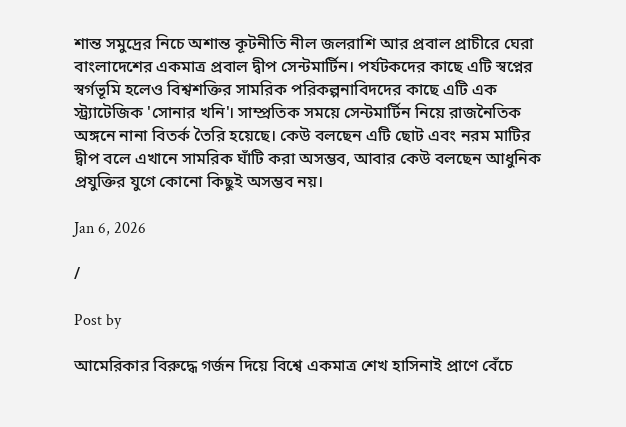শান্ত সমুদ্রের নিচে অশান্ত কূটনীতি নীল জলরাশি আর প্রবাল প্রাচীরে ঘেরা বাংলাদেশের একমাত্র প্রবাল দ্বীপ সেন্টমার্টিন। পর্যটকদের কাছে এটি স্বপ্নের স্বর্গভূমি হলেও বিশ্বশক্তির সামরিক পরিকল্পনাবিদদের কাছে এটি এক স্ট্র্যাটেজিক 'সোনার খনি'। সাম্প্রতিক সময়ে সেন্টমার্টিন নিয়ে রাজনৈতিক অঙ্গনে নানা বিতর্ক তৈরি হয়েছে। কেউ বলছেন এটি ছোট এবং নরম মাটির দ্বীপ বলে এখানে সামরিক ঘাঁটি করা অসম্ভব, আবার কেউ বলছেন আধুনিক প্রযুক্তির যুগে কোনো কিছুই অসম্ভব নয়।

Jan 6, 2026

/

Post by

আমেরিকার বিরুদ্ধে গর্জন দিয়ে বিশ্বে একমাত্র শেখ হাসিনাই প্রাণে বেঁচে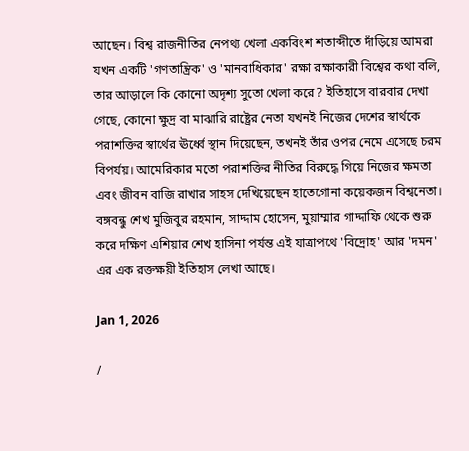আছেন। বিশ্ব রাজনীতির নেপথ্য খেলা একবিংশ শতাব্দীতে দাঁড়িয়ে আমরা যখন একটি 'গণতান্ত্রিক' ও 'মানবাধিকার' রক্ষা রক্ষাকারী বিশ্বের কথা বলি, তার আড়ালে কি কোনো অদৃশ্য সুতো খেলা করে? ইতিহাসে বারবার দেখা গেছে, কোনো ক্ষুদ্র বা মাঝারি রাষ্ট্রের নেতা যখনই নিজের দেশের স্বার্থকে পরাশক্তির স্বার্থের ঊর্ধ্বে স্থান দিয়েছেন, তখনই তাঁর ওপর নেমে এসেছে চরম বিপর্যয়। আমেরিকার মতো পরাশক্তির নীতির বিরুদ্ধে গিয়ে নিজের ক্ষমতা এবং জীবন বাজি রাখার সাহস দেখিয়েছেন হাতেগোনা কয়েকজন বিশ্বনেতা। বঙ্গবন্ধু শেখ মুজিবুর রহমান, সাদ্দাম হোসেন, মুয়াম্মার গাদ্দাফি থেকে শুরু করে দক্ষিণ এশিয়ার শেখ হাসিনা পর্যন্ত এই যাত্রাপথে 'বিদ্রোহ' আর 'দমন' এর এক রক্তক্ষয়ী ইতিহাস লেখা আছে।

Jan 1, 2026

/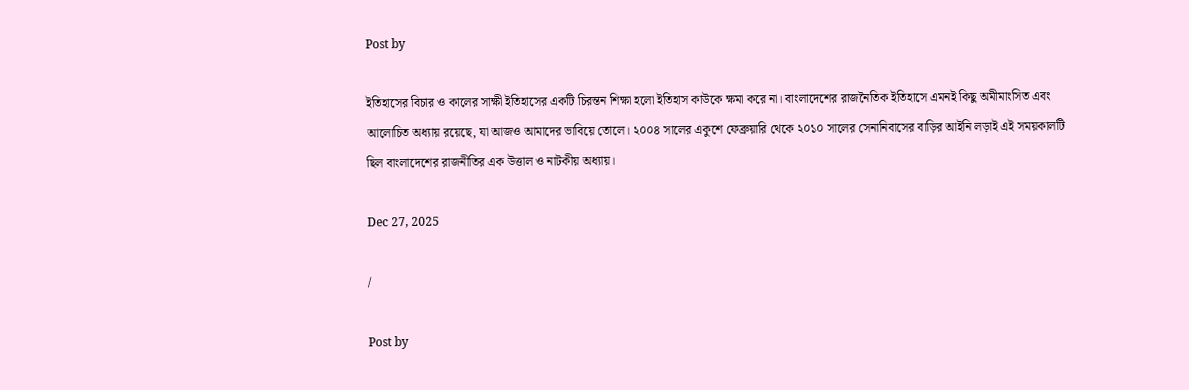Post by

ইতিহাসের বিচার ও কালের সাক্ষী ইতিহাসের একটি চিরন্তন শিক্ষা হলো ইতিহাস কাউকে ক্ষমা করে না। বাংলাদেশের রাজনৈতিক ইতিহাসে এমনই কিছু অমীমাংসিত এবং আলোচিত অধ্যায় রয়েছে, যা আজও আমাদের ভাবিয়ে তোলে। ২০০৪ সালের একুশে ফেব্রুয়ারি থেকে ২০১০ সালের সেনানিবাসের বাড়ির আইনি লড়াই এই সময়কালটি ছিল বাংলাদেশের রাজনীতির এক উত্তাল ও নাটকীয় অধ্যায়।

Dec 27, 2025

/

Post by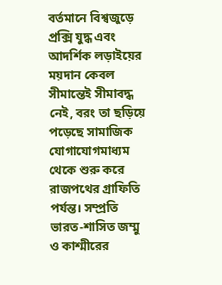বর্তমানে বিশ্বজুড়ে প্রক্সি যুদ্ধ এবং আদর্শিক লড়াইয়ের ময়দান কেবল সীমান্তেই সীমাবদ্ধ নেই, বরং তা ছড়িয়ে পড়েছে সামাজিক যোগাযোগমাধ্যম থেকে শুরু করে রাজপথের গ্রাফিতি পর্যন্ত। সম্প্রতি ভারত-শাসিত জম্মু ও কাশ্মীরের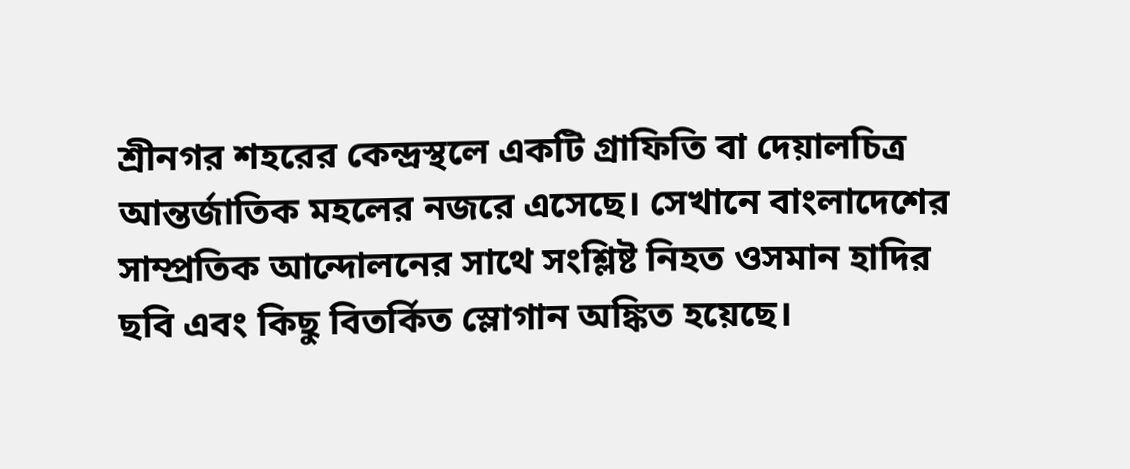শ্রীনগর শহরের কেন্দ্রস্থলে একটি গ্রাফিতি বা দেয়ালচিত্র আন্তর্জাতিক মহলের নজরে এসেছে। সেখানে বাংলাদেশের সাম্প্রতিক আন্দোলনের সাথে সংশ্লিষ্ট নিহত ওসমান হাদির ছবি এবং কিছু বিতর্কিত স্লোগান অঙ্কিত হয়েছে।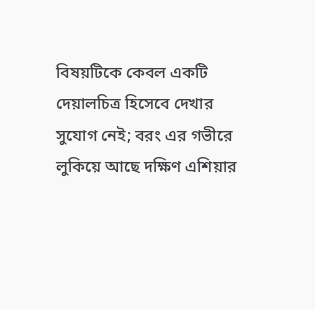বিষয়টিকে কেবল একটি দেয়ালচিত্র হিসেবে দেখার সুযোগ নেই; বরং এর গভীরে লুকিয়ে আছে দক্ষিণ এশিয়ার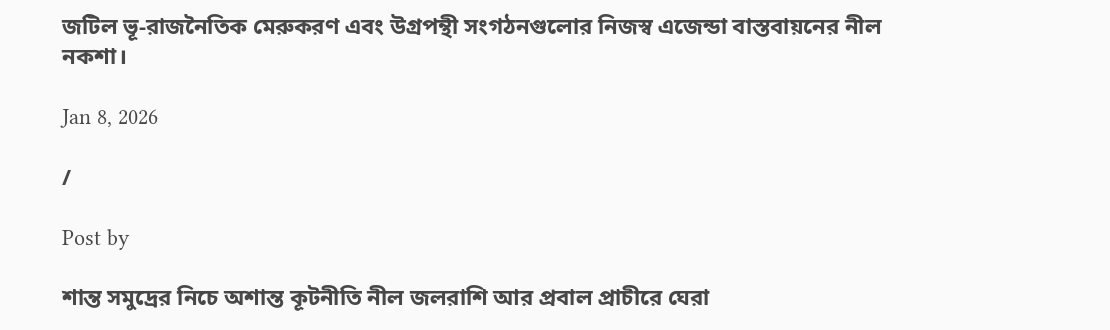জটিল ভূ-রাজনৈতিক মেরুকরণ এবং উগ্রপন্থী সংগঠনগুলোর নিজস্ব এজেন্ডা বাস্তবায়নের নীল নকশা।

Jan 8, 2026

/

Post by

শান্ত সমুদ্রের নিচে অশান্ত কূটনীতি নীল জলরাশি আর প্রবাল প্রাচীরে ঘেরা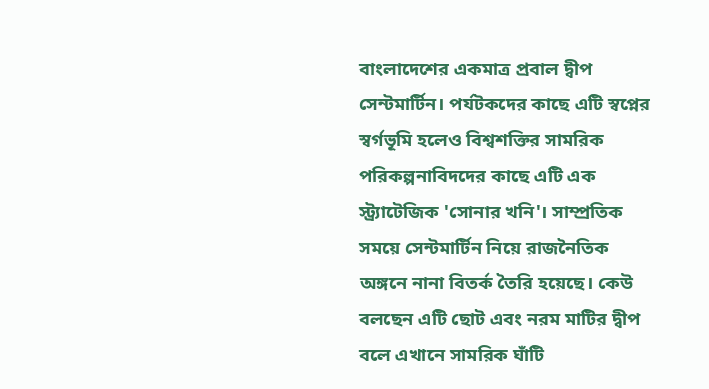বাংলাদেশের একমাত্র প্রবাল দ্বীপ সেন্টমার্টিন। পর্যটকদের কাছে এটি স্বপ্নের স্বর্গভূমি হলেও বিশ্বশক্তির সামরিক পরিকল্পনাবিদদের কাছে এটি এক স্ট্র্যাটেজিক 'সোনার খনি'। সাম্প্রতিক সময়ে সেন্টমার্টিন নিয়ে রাজনৈতিক অঙ্গনে নানা বিতর্ক তৈরি হয়েছে। কেউ বলছেন এটি ছোট এবং নরম মাটির দ্বীপ বলে এখানে সামরিক ঘাঁটি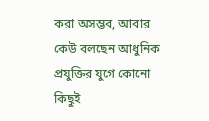করা অসম্ভব, আবার কেউ বলছেন আধুনিক প্রযুক্তির যুগে কোনো কিছুই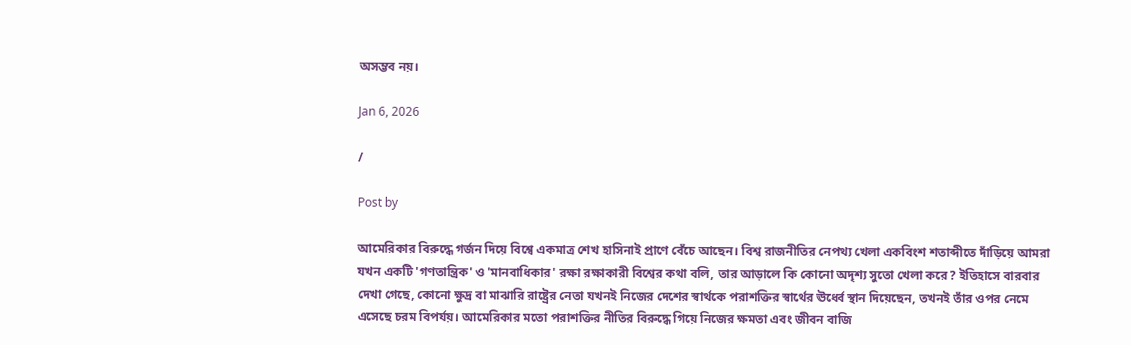অসম্ভব নয়।

Jan 6, 2026

/

Post by

আমেরিকার বিরুদ্ধে গর্জন দিয়ে বিশ্বে একমাত্র শেখ হাসিনাই প্রাণে বেঁচে আছেন। বিশ্ব রাজনীতির নেপথ্য খেলা একবিংশ শতাব্দীতে দাঁড়িয়ে আমরা যখন একটি 'গণতান্ত্রিক' ও 'মানবাধিকার' রক্ষা রক্ষাকারী বিশ্বের কথা বলি, তার আড়ালে কি কোনো অদৃশ্য সুতো খেলা করে? ইতিহাসে বারবার দেখা গেছে, কোনো ক্ষুদ্র বা মাঝারি রাষ্ট্রের নেতা যখনই নিজের দেশের স্বার্থকে পরাশক্তির স্বার্থের ঊর্ধ্বে স্থান দিয়েছেন, তখনই তাঁর ওপর নেমে এসেছে চরম বিপর্যয়। আমেরিকার মতো পরাশক্তির নীতির বিরুদ্ধে গিয়ে নিজের ক্ষমতা এবং জীবন বাজি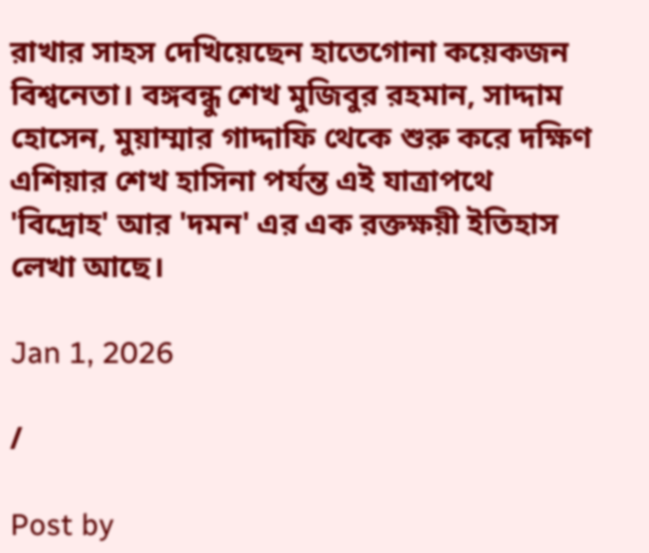রাখার সাহস দেখিয়েছেন হাতেগোনা কয়েকজন বিশ্বনেতা। বঙ্গবন্ধু শেখ মুজিবুর রহমান, সাদ্দাম হোসেন, মুয়াম্মার গাদ্দাফি থেকে শুরু করে দক্ষিণ এশিয়ার শেখ হাসিনা পর্যন্ত এই যাত্রাপথে 'বিদ্রোহ' আর 'দমন' এর এক রক্তক্ষয়ী ইতিহাস লেখা আছে।

Jan 1, 2026

/

Post by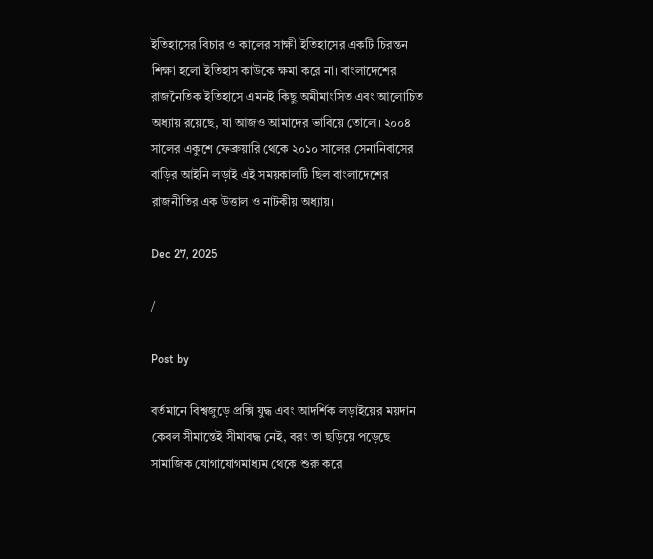ইতিহাসের বিচার ও কালের সাক্ষী ইতিহাসের একটি চিরন্তন শিক্ষা হলো ইতিহাস কাউকে ক্ষমা করে না। বাংলাদেশের রাজনৈতিক ইতিহাসে এমনই কিছু অমীমাংসিত এবং আলোচিত অধ্যায় রয়েছে, যা আজও আমাদের ভাবিয়ে তোলে। ২০০৪ সালের একুশে ফেব্রুয়ারি থেকে ২০১০ সালের সেনানিবাসের বাড়ির আইনি লড়াই এই সময়কালটি ছিল বাংলাদেশের রাজনীতির এক উত্তাল ও নাটকীয় অধ্যায়।

Dec 27, 2025

/

Post by

বর্তমানে বিশ্বজুড়ে প্রক্সি যুদ্ধ এবং আদর্শিক লড়াইয়ের ময়দান কেবল সীমান্তেই সীমাবদ্ধ নেই, বরং তা ছড়িয়ে পড়েছে সামাজিক যোগাযোগমাধ্যম থেকে শুরু করে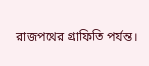রাজপথের গ্রাফিতি পর্যন্ত।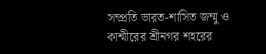সম্প্রতি ভারত-শাসিত জম্মু ও কাশ্মীরের শ্রীনগর শহরের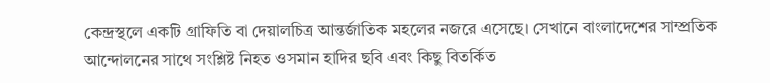কেন্দ্রস্থলে একটি গ্রাফিতি বা দেয়ালচিত্র আন্তর্জাতিক মহলের নজরে এসেছে। সেখানে বাংলাদেশের সাম্প্রতিক আন্দোলনের সাথে সংশ্লিষ্ট নিহত ওসমান হাদির ছবি এবং কিছু বিতর্কিত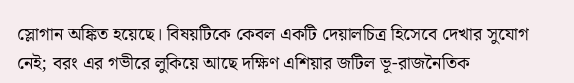স্লোগান অঙ্কিত হয়েছে। বিষয়টিকে কেবল একটি দেয়ালচিত্র হিসেবে দেখার সুযোগ নেই; বরং এর গভীরে লুকিয়ে আছে দক্ষিণ এশিয়ার জটিল ভূ-রাজনৈতিক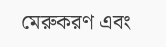মেরুকরণ এবং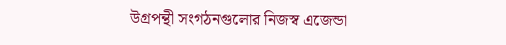উগ্রপন্থী সংগঠনগুলোর নিজস্ব এজেন্ডা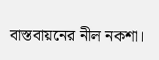বাস্তবায়নের নীল নকশা।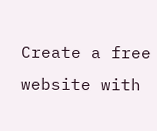Create a free website with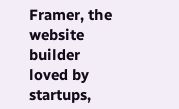Framer, the website builder loved by startups,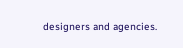designers and agencies.